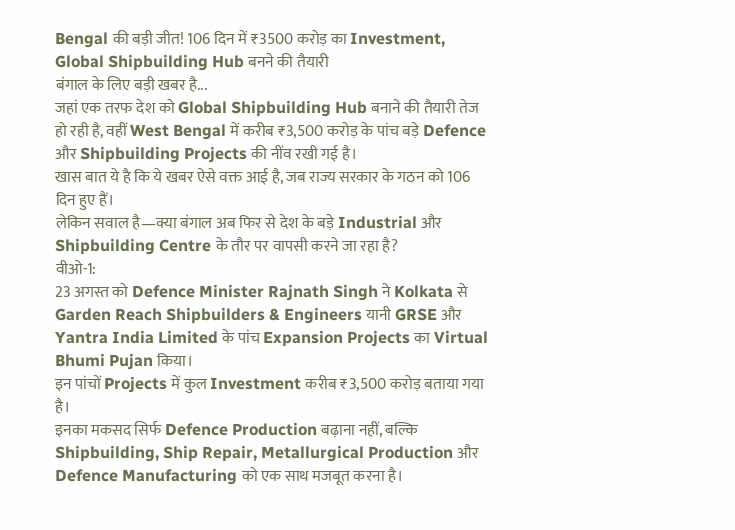Bengal की बड़ी जीत! 106 दिन में ₹3500 करोड़ का Investment, Global Shipbuilding Hub बनने की तैयारी
बंगाल के लिए बड़ी खबर है...
जहां एक तरफ देश को Global Shipbuilding Hub बनाने की तैयारी तेज हो रही है, वहीं West Bengal में करीब ₹3,500 करोड़ के पांच बड़े Defence और Shipbuilding Projects की नींव रखी गई है।
खास बात ये है कि ये खबर ऐसे वक्त आई है, जब राज्य सरकार के गठन को 106 दिन हुए हैं।
लेकिन सवाल है—क्या बंगाल अब फिर से देश के बड़े Industrial और Shipbuilding Centre के तौर पर वापसी करने जा रहा है?
वीओ-1:
23 अगस्त को Defence Minister Rajnath Singh ने Kolkata से Garden Reach Shipbuilders & Engineers यानी GRSE और Yantra India Limited के पांच Expansion Projects का Virtual Bhumi Pujan किया।
इन पांचों Projects में कुल Investment करीब ₹3,500 करोड़ बताया गया है।
इनका मकसद सिर्फ Defence Production बढ़ाना नहीं, बल्कि Shipbuilding, Ship Repair, Metallurgical Production और Defence Manufacturing को एक साथ मजबूत करना है।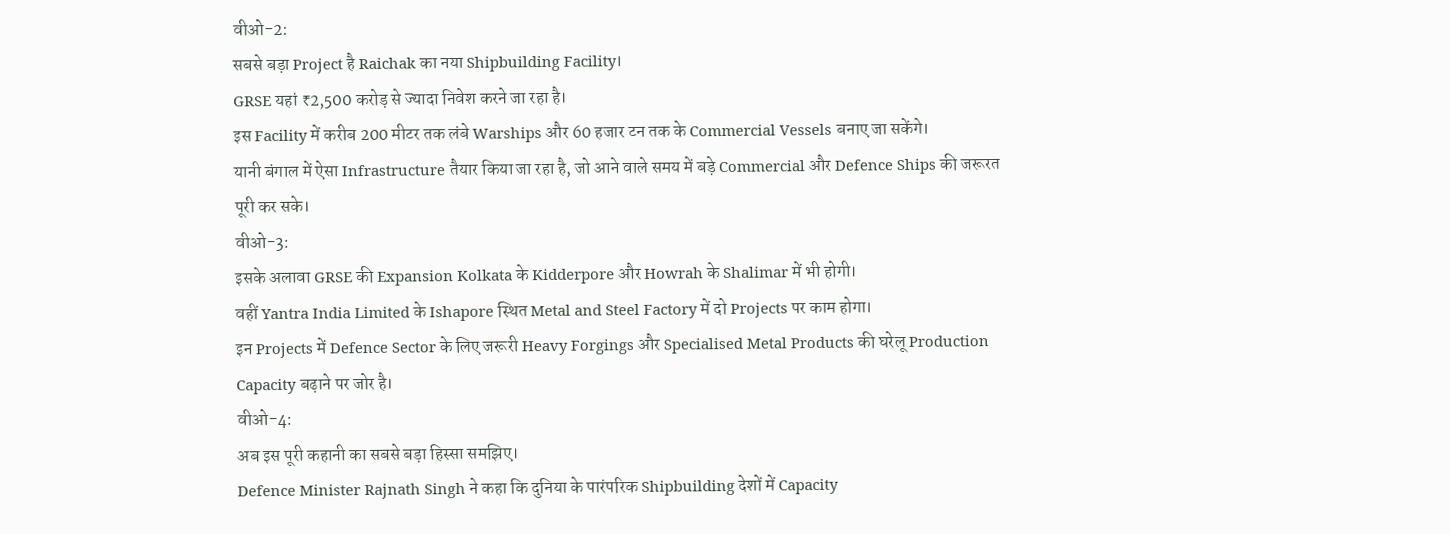वीओ-2:
सबसे बड़ा Project है Raichak का नया Shipbuilding Facility।
GRSE यहां ₹2,500 करोड़ से ज्यादा निवेश करने जा रहा है।
इस Facility में करीब 200 मीटर तक लंबे Warships और 60 हजार टन तक के Commercial Vessels बनाए जा सकेंगे।
यानी बंगाल में ऐसा Infrastructure तैयार किया जा रहा है, जो आने वाले समय में बड़े Commercial और Defence Ships की जरूरत पूरी कर सके।
वीओ-3:
इसके अलावा GRSE की Expansion Kolkata के Kidderpore और Howrah के Shalimar में भी होगी।
वहीं Yantra India Limited के Ishapore स्थित Metal and Steel Factory में दो Projects पर काम होगा।
इन Projects में Defence Sector के लिए जरूरी Heavy Forgings और Specialised Metal Products की घरेलू Production Capacity बढ़ाने पर जोर है।
वीओ-4:
अब इस पूरी कहानी का सबसे बड़ा हिस्सा समझिए।
Defence Minister Rajnath Singh ने कहा कि दुनिया के पारंपरिक Shipbuilding देशों में Capacity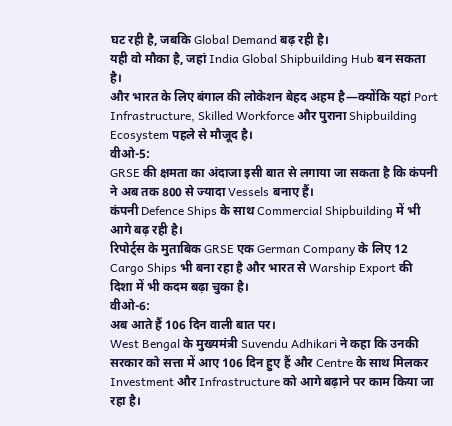घट रही है, जबकि Global Demand बढ़ रही है।
यही वो मौका है, जहां India Global Shipbuilding Hub बन सकता है।
और भारत के लिए बंगाल की लोकेशन बेहद अहम है—क्योंकि यहां Port Infrastructure, Skilled Workforce और पुराना Shipbuilding Ecosystem पहले से मौजूद है।
वीओ-5:
GRSE की क्षमता का अंदाजा इसी बात से लगाया जा सकता है कि कंपनी ने अब तक 800 से ज्यादा Vessels बनाए हैं।
कंपनी Defence Ships के साथ Commercial Shipbuilding में भी आगे बढ़ रही है।
रिपोर्ट्स के मुताबिक GRSE एक German Company के लिए 12 Cargo Ships भी बना रहा है और भारत से Warship Export की दिशा में भी कदम बढ़ा चुका है।
वीओ-6:
अब आते हैं 106 दिन वाली बात पर।
West Bengal के मुख्यमंत्री Suvendu Adhikari ने कहा कि उनकी सरकार को सत्ता में आए 106 दिन हुए हैं और Centre के साथ मिलकर Investment और Infrastructure को आगे बढ़ाने पर काम किया जा रहा है।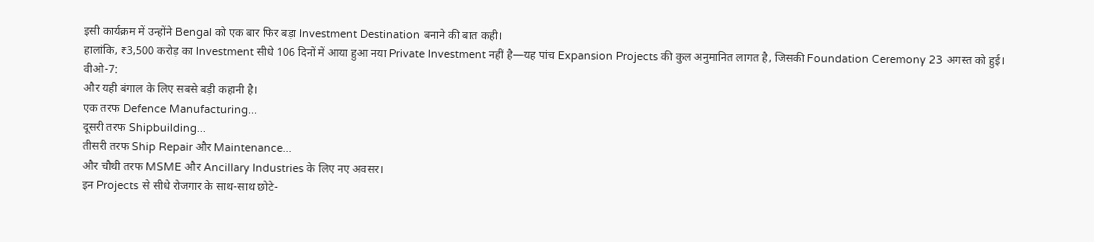इसी कार्यक्रम में उन्होंने Bengal को एक बार फिर बड़ा Investment Destination बनाने की बात कही।
हालांकि, ₹3,500 करोड़ का Investment सीधे 106 दिनों में आया हुआ नया Private Investment नहीं है—यह पांच Expansion Projects की कुल अनुमानित लागत है, जिसकी Foundation Ceremony 23 अगस्त को हुई।
वीओ-7:
और यही बंगाल के लिए सबसे बड़ी कहानी है।
एक तरफ Defence Manufacturing...
दूसरी तरफ Shipbuilding...
तीसरी तरफ Ship Repair और Maintenance...
और चौथी तरफ MSME और Ancillary Industries के लिए नए अवसर।
इन Projects से सीधे रोजगार के साथ-साथ छोटे-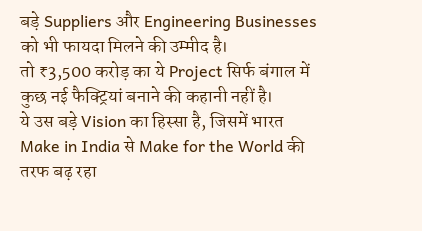बड़े Suppliers और Engineering Businesses को भी फायदा मिलने की उम्मीद है।
तो ₹3,500 करोड़ का ये Project सिर्फ बंगाल में कुछ नई फैक्ट्रियां बनाने की कहानी नहीं है।
ये उस बड़े Vision का हिस्सा है, जिसमें भारत Make in India से Make for the World की तरफ बढ़ रहा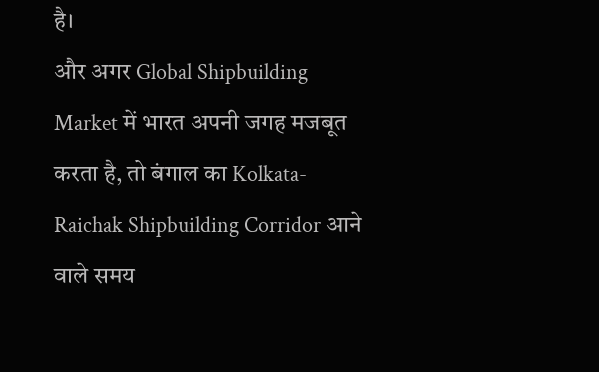है।
और अगर Global Shipbuilding Market में भारत अपनी जगह मजबूत करता है, तो बंगाल का Kolkata-Raichak Shipbuilding Corridor आने वाले समय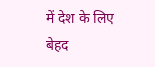में देश के लिए बेहद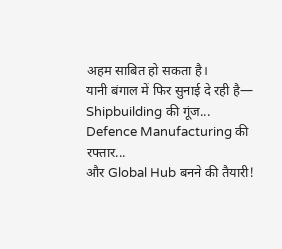अहम साबित हो सकता है।
यानी बंगाल में फिर सुनाई दे रही है—
Shipbuilding की गूंज...
Defence Manufacturing की रफ्तार...
और Global Hub बनने की तैयारी!